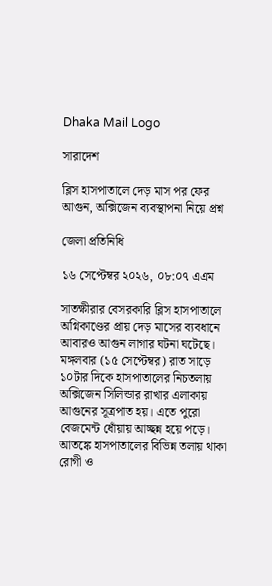Dhaka Mail Logo

সারাদেশ

ব্লিস হাসপাতালে দেড় মাস পর ফের আগুন, অক্সিজেন ব্যবস্থাপনা নিয়ে প্রশ্ন

জেলা প্রতিনিধি

১৬ সেপ্টেম্বর ২০২৬, ০৮:০৭ এএম

সাতক্ষীরার বেসরকারি ব্লিস হাসপাতালে অগ্নিকাণ্ডের প্রায় দেড় মাসের ব্যবধানে আবারও আগুন লাগার ঘটনা ঘটেছে। মঙ্গলবার (১৫ সেপ্টেম্বর) রাত সাড়ে ১০টার দিকে হাসপাতালের নিচতলায় অক্সিজেন সিলিন্ডার রাখার এলাকায় আগুনের সূত্রপাত হয়। এতে পুরো বেজমেন্ট ধোঁয়ায় আচ্ছন্ন হয়ে পড়ে। আতঙ্কে হাসপাতালের বিভিন্ন তলায় থাকা রোগী ও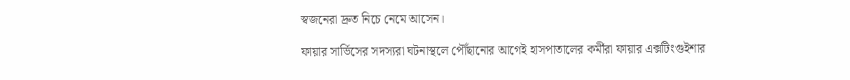স্বজনেরা দ্রুত নিচে নেমে আসেন।

ফায়ার সার্ভিসের সদস্যরা ঘটনাস্থলে পৌঁছানোর আগেই হাসপাতালের কর্মীরা ফায়ার এক্সটিংগুইশার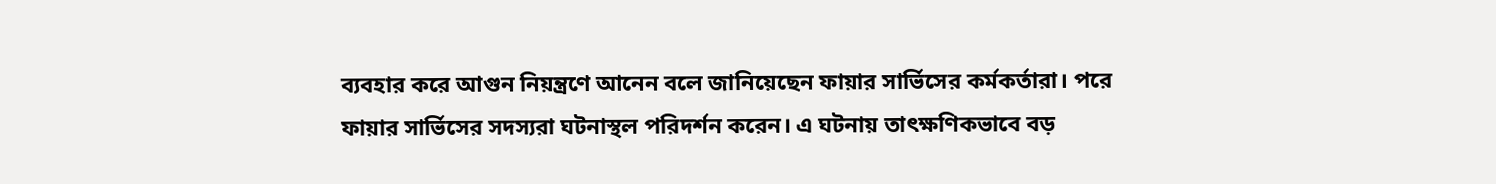ব্যবহার করে আগুন নিয়ন্ত্রণে আনেন বলে জানিয়েছেন ফায়ার সার্ভিসের কর্মকর্তারা। পরে ফায়ার সার্ভিসের সদস্যরা ঘটনাস্থল পরিদর্শন করেন। এ ঘটনায় তাৎক্ষণিকভাবে বড়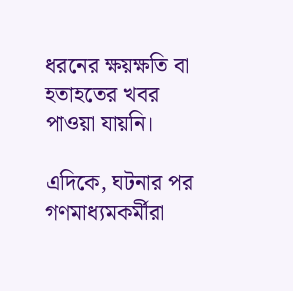ধরনের ক্ষয়ক্ষতি বা হতাহতের খবর পাওয়া যায়নি।

এদিকে, ঘটনার পর গণমাধ্যমকর্মীরা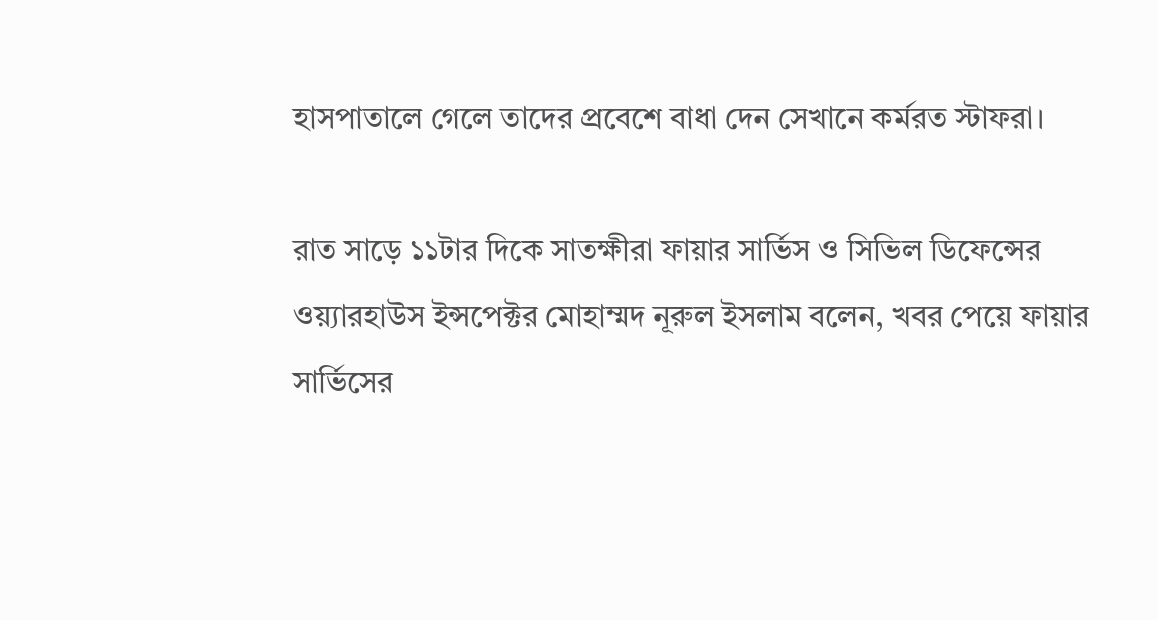হাসপাতালে গেলে তাদের প্রবেশে বাধা দেন সেখানে কর্মরত স্টাফরা।

রাত সাড়ে ১১টার দিকে সাতক্ষীরা ফায়ার সার্ভিস ও সিভিল ডিফেন্সের ওয়্যারহাউস ইন্সপেক্টর মোহাম্মদ নূরুল ইসলাম বলেন, খবর পেয়ে ফায়ার সার্ভিসের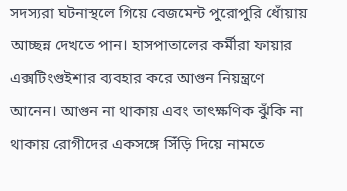সদস্যরা ঘটনাস্থলে গিয়ে বেজমেন্ট পুরোপুরি ধোঁয়ায় আচ্ছন্ন দেখতে পান। হাসপাতালের কর্মীরা ফায়ার এক্সটিংগুইশার ব্যবহার করে আগুন নিয়ন্ত্রণে আনেন। আগুন না থাকায় এবং তাৎক্ষণিক ঝুঁকি না থাকায় রোগীদের একসঙ্গে সিঁড়ি দিয়ে নামতে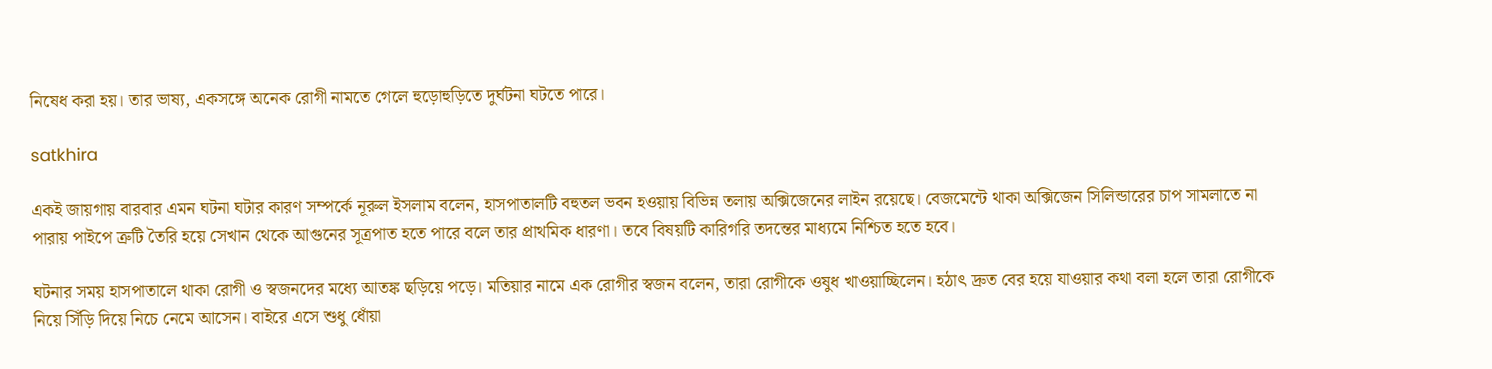নিষেধ করা হয়। তার ভাষ্য, একসঙ্গে অনেক রোগী নামতে গেলে হুড়োহুড়িতে দুর্ঘটনা ঘটতে পারে।

satkhira

একই জায়গায় বারবার এমন ঘটনা ঘটার কারণ সম্পর্কে নূরুল ইসলাম বলেন, হাসপাতালটি বহুতল ভবন হওয়ায় বিভিন্ন তলায় অক্সিজেনের লাইন রয়েছে। বেজমেন্টে থাকা অক্সিজেন সিলিন্ডারের চাপ সামলাতে না পারায় পাইপে ত্রুটি তৈরি হয়ে সেখান থেকে আগুনের সূত্রপাত হতে পারে বলে তার প্রাথমিক ধারণা। তবে বিষয়টি কারিগরি তদন্তের মাধ্যমে নিশ্চিত হতে হবে।

ঘটনার সময় হাসপাতালে থাকা রোগী ও স্বজনদের মধ্যে আতঙ্ক ছড়িয়ে পড়ে। মতিয়ার নামে এক রোগীর স্বজন বলেন, তারা রোগীকে ওষুধ খাওয়াচ্ছিলেন। হঠাৎ দ্রুত বের হয়ে যাওয়ার কথা বলা হলে তারা রোগীকে নিয়ে সিঁড়ি দিয়ে নিচে নেমে আসেন। বাইরে এসে শুধু ধোঁয়া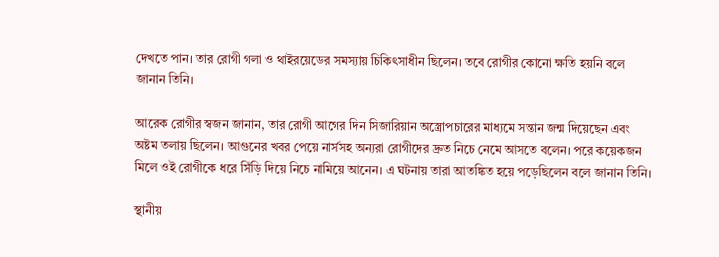দেখতে পান। তার রোগী গলা ও থাইরয়েডের সমস্যায় চিকিৎসাধীন ছিলেন। তবে রোগীর কোনো ক্ষতি হয়নি বলে জানান তিনি।

আরেক রোগীর স্বজন জানান, তার রোগী আগের দিন সিজারিয়ান অস্ত্রোপচারের মাধ্যমে সন্তান জন্ম দিয়েছেন এবং অষ্টম তলায় ছিলেন। আগুনের খবর পেয়ে নার্সসহ অন্যরা রোগীদের দ্রুত নিচে নেমে আসতে বলেন। পরে কয়েকজন মিলে ওই রোগীকে ধরে সিঁড়ি দিয়ে নিচে নামিয়ে আনেন। এ ঘটনায় তারা আতঙ্কিত হয়ে পড়েছিলেন বলে জানান তিনি।

স্থানীয়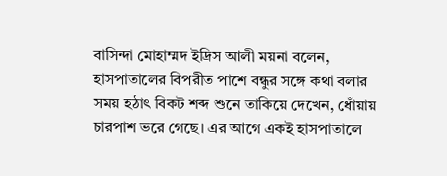বাসিন্দা মোহাম্মদ ইদ্রিস আলী ময়না বলেন, হাসপাতালের বিপরীত পাশে বন্ধুর সঙ্গে কথা বলার সময় হঠাৎ বিকট শব্দ শুনে তাকিয়ে দেখেন, ধোঁয়ায় চারপাশ ভরে গেছে। এর আগে একই হাসপাতালে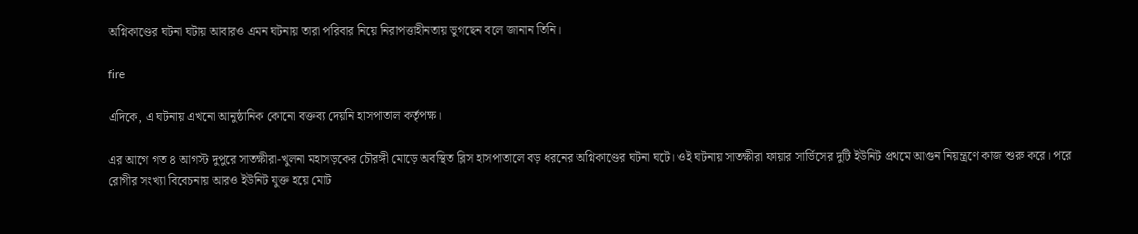অগ্নিকাণ্ডের ঘটনা ঘটায় আবারও এমন ঘটনায় তারা পরিবার নিয়ে নিরাপত্তাহীনতায় ভুগছেন বলে জানান তিনি।

fire

এদিকে, এ ঘটনায় এখনো আনুষ্ঠানিক কোনো বক্তব্য দেয়নি হাসপাতাল কর্তৃপক্ষ।

এর আগে গত ৪ আগস্ট দুপুরে সাতক্ষীরা-খুলনা মহাসড়কের চৌরঙ্গী মোড়ে অবস্থিত ব্লিস হাসপাতালে বড় ধরনের অগ্নিকাণ্ডের ঘটনা ঘটে। ওই ঘটনায় সাতক্ষীরা ফায়ার সার্ভিসের দুটি ইউনিট প্রথমে আগুন নিয়ন্ত্রণে কাজ শুরু করে। পরে রোগীর সংখ্যা বিবেচনায় আরও ইউনিট যুক্ত হয়ে মোট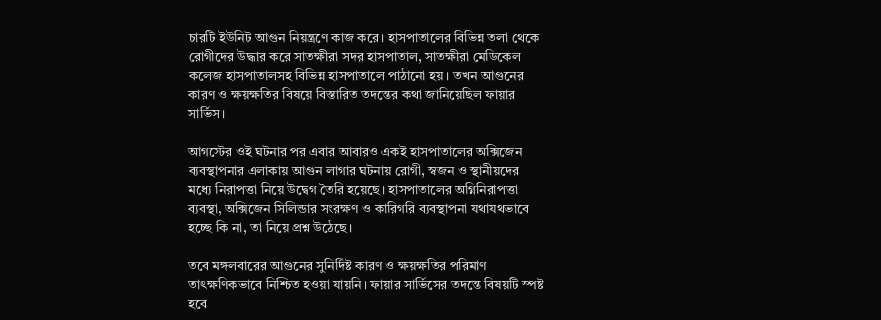চারটি ইউনিট আগুন নিয়ন্ত্রণে কাজ করে। হাসপাতালের বিভিন্ন তলা থেকে রোগীদের উদ্ধার করে সাতক্ষীরা সদর হাসপাতাল, সাতক্ষীরা মেডিকেল কলেজ হাসপাতালসহ বিভিন্ন হাসপাতালে পাঠানো হয়। তখন আগুনের কারণ ও ক্ষয়ক্ষতির বিষয়ে বিস্তারিত তদন্তের কথা জানিয়েছিল ফায়ার সার্ভিস।

আগস্টের ওই ঘটনার পর এবার আবারও একই হাসপাতালের অক্সিজেন ব্যবস্থাপনার এলাকায় আগুন লাগার ঘটনায় রোগী, স্বজন ও স্থানীয়দের মধ্যে নিরাপত্তা নিয়ে উদ্বেগ তৈরি হয়েছে। হাসপাতালের অগ্নিনিরাপত্তা ব্যবস্থা, অক্সিজেন সিলিন্ডার সংরক্ষণ ও কারিগরি ব্যবস্থাপনা যথাযথভাবে হচ্ছে কি না, তা নিয়ে প্রশ্ন উঠেছে।

তবে মঙ্গলবারের আগুনের সুনির্দিষ্ট কারণ ও ক্ষয়ক্ষতির পরিমাণ তাৎক্ষণিকভাবে নিশ্চিত হওয়া যায়নি। ফায়ার সার্ভিসের তদন্তে বিষয়টি স্পষ্ট হবে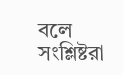বলে সংশ্লিষ্টরা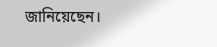জানিয়েছেন।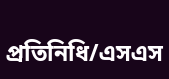প্রতিনিধি/এসএস